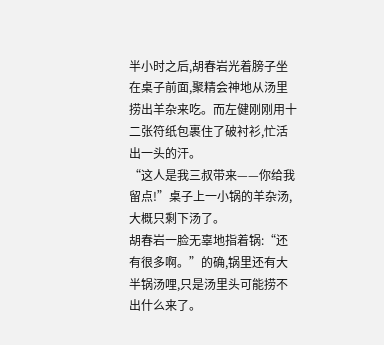半小时之后,胡春岩光着膀子坐在桌子前面,聚精会神地从汤里捞出羊杂来吃。而左健刚刚用十二张符纸包裹住了破衬衫,忙活出一头的汗。
“这人是我三叔带来——你给我留点!”桌子上一小锅的羊杂汤,大概只剩下汤了。
胡春岩一脸无辜地指着锅:“还有很多啊。”的确,锅里还有大半锅汤哩,只是汤里头可能捞不出什么来了。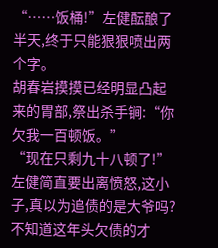“……饭桶!”左健酝酿了半天,终于只能狠狠喷出两个字。
胡春岩摸摸已经明显凸起来的胃部,祭出杀手锏:“你欠我一百顿饭。”
“现在只剩九十八顿了!”左健简直要出离愤怒,这小子,真以为追债的是大爷吗?不知道这年头欠债的才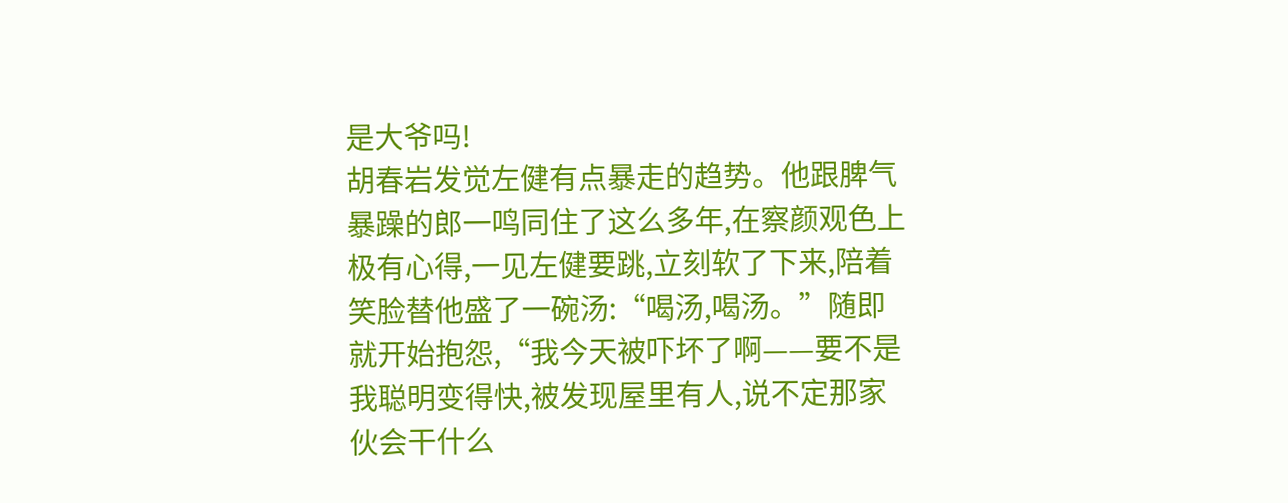是大爷吗!
胡春岩发觉左健有点暴走的趋势。他跟脾气暴躁的郎一鸣同住了这么多年,在察颜观色上极有心得,一见左健要跳,立刻软了下来,陪着笑脸替他盛了一碗汤:“喝汤,喝汤。”随即就开始抱怨,“我今天被吓坏了啊——要不是我聪明变得快,被发现屋里有人,说不定那家伙会干什么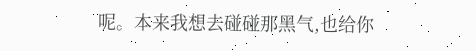呢。本来我想去碰碰那黑气,也给你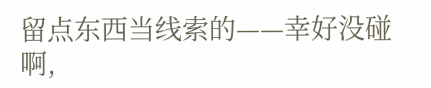留点东西当线索的——幸好没碰啊,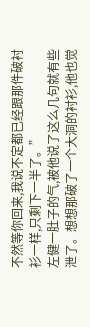不然等你回来,我说不定都已经跟那件破衬衫一样,只剩下一半了。”
左健一肚子的气,被他说了这么几句就有些泄了。想想那破了一个大洞的衬衫,他也觉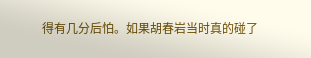得有几分后怕。如果胡春岩当时真的碰了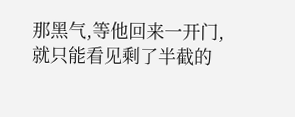那黑气,等他回来一开门,就只能看见剩了半截的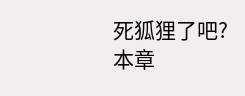死狐狸了吧?
本章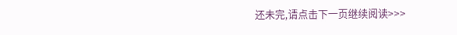还未完,请点击下一页继续阅读>>>